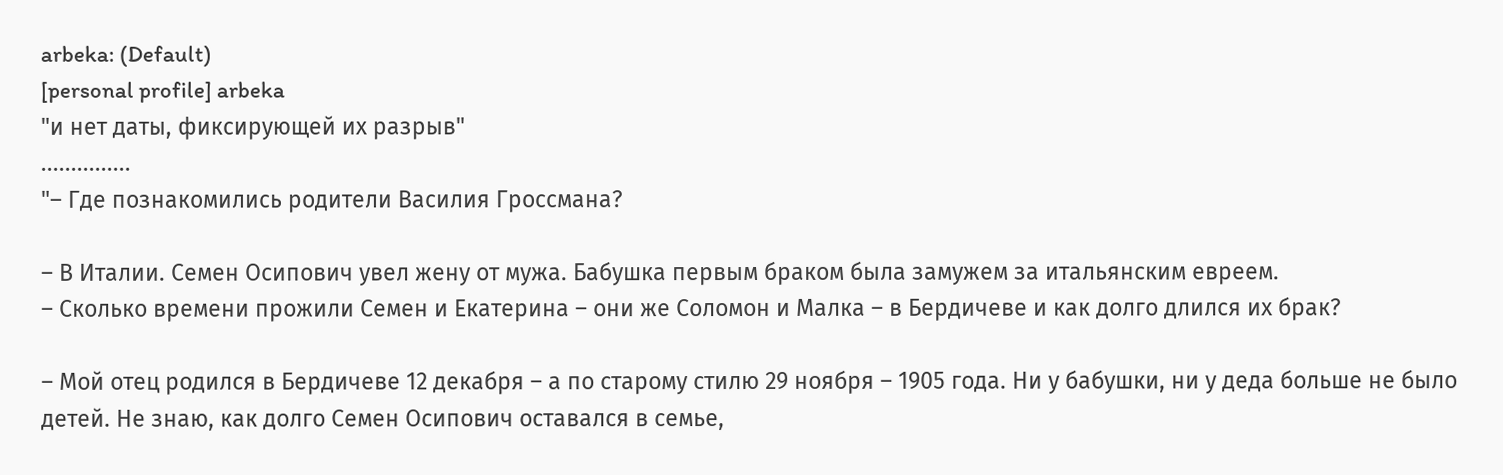arbeka: (Default)
[personal profile] arbeka
"и нет даты, фиксирующей их разрыв"
...............
"– Где познакомились родители Василия Гроссмана?

– В Италии. Семен Осипович увел жену от мужа. Бабушка первым браком была замужем за итальянским евреем.
– Сколько времени прожили Семен и Екатерина – они же Соломон и Малка – в Бердичеве и как долго длился их брак?

– Мой отец родился в Бердичеве 12 декабря – а по старому стилю 29 ноября – 1905 года. Ни у бабушки, ни у деда больше не было детей. Не знаю, как долго Семен Осипович оставался в семье,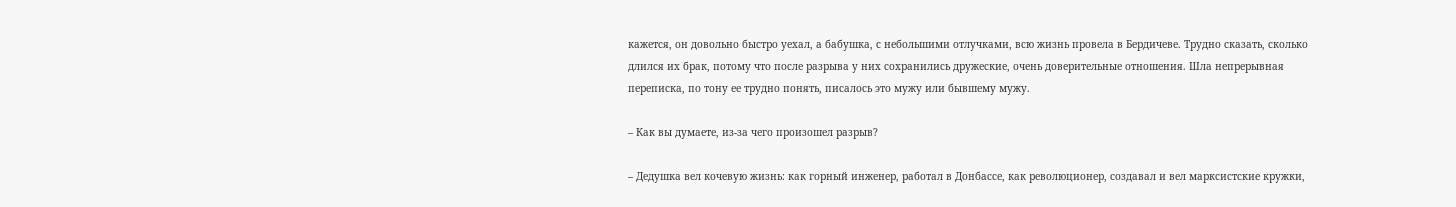кажется, он довольно быстро уехал, а бабушка, с небольшими отлучками, всю жизнь провела в Бердичеве. Трудно сказать, сколько длился их брак, потому что после разрыва у них сохранились дружеские, очень доверительные отношения. Шла непрерывная переписка, по тону ее трудно понять, писалось это мужу или бывшему мужу.

– Как вы думаете, из-за чего произошел разрыв?

– Дедушка вел кочевую жизнь: как горный инженер, работал в Донбассе, как революционер, создавал и вел марксистские кружки,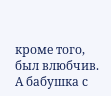кроме того, был влюбчив. А бабушка с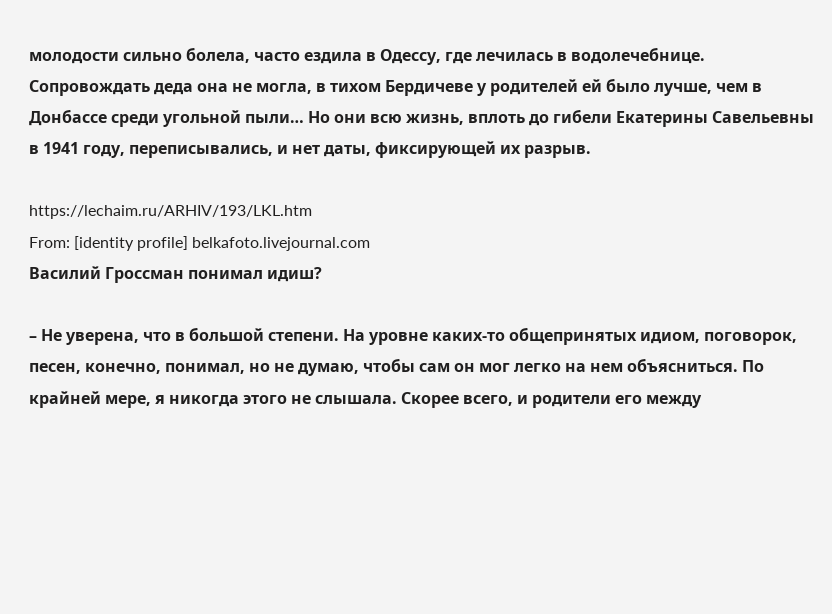молодости сильно болела, часто ездила в Одессу, где лечилась в водолечебнице. Сопровождать деда она не могла, в тихом Бердичеве у родителей ей было лучше, чем в Донбассе среди угольной пыли… Но они всю жизнь, вплоть до гибели Екатерины Савельевны в 1941 году, переписывались, и нет даты, фиксирующей их разрыв.

https://lechaim.ru/ARHIV/193/LKL.htm
From: [identity profile] belkafoto.livejournal.com
Василий Гроссман понимал идиш?

– Не уверена, что в большой степени. На уровне каких-то общепринятых идиом, поговорок, песен, конечно, понимал, но не думаю, чтобы сам он мог легко на нем объясниться. По крайней мере, я никогда этого не слышала. Скорее всего, и родители его между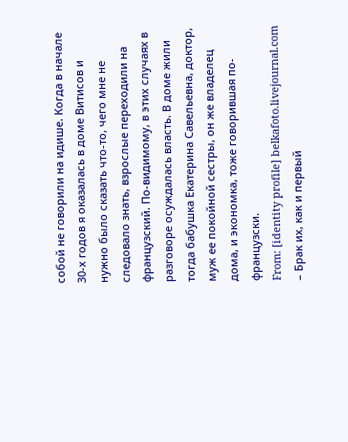собой не говорили на идише. Когда в начале 30-х годов я оказалась в доме Витисов и нужно было сказать что-то, чего мне не следовало знать, взрослые переходили на французский. По-видимому, в этих случаях в разговоре осуждалась власть. В доме жили тогда бабушка Екатерина Савельевна, доктор, муж ее покойной сестры, он же владелец дома, и экономка, тоже говорившая по-французски.
From: [identity profile] belkafoto.livejournal.com
– Брак их, как и первый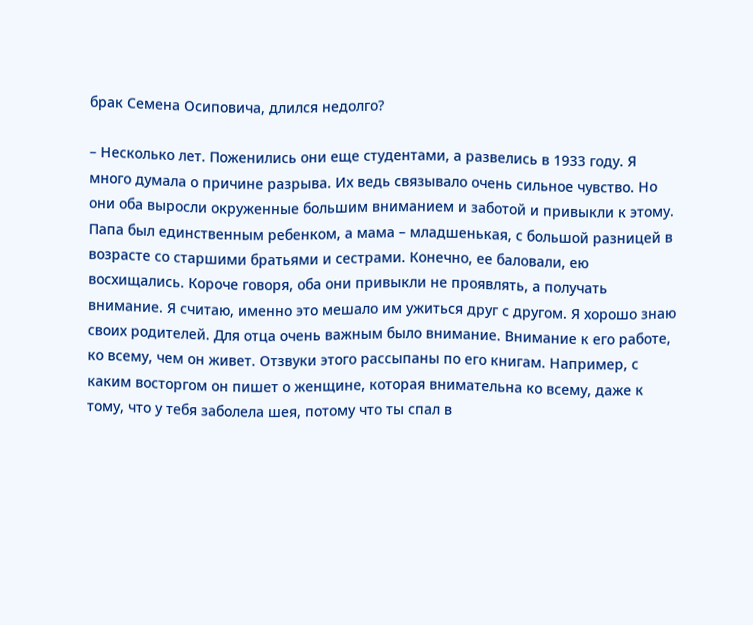брак Семена Осиповича, длился недолго?

– Несколько лет. Поженились они еще студентами, а развелись в 1933 году. Я много думала о причине разрыва. Их ведь связывало очень сильное чувство. Но они оба выросли окруженные большим вниманием и заботой и привыкли к этому. Папа был единственным ребенком, а мама – младшенькая, с большой разницей в возрасте со старшими братьями и сестрами. Конечно, ее баловали, ею восхищались. Короче говоря, оба они привыкли не проявлять, а получать внимание. Я считаю, именно это мешало им ужиться друг с другом. Я хорошо знаю своих родителей. Для отца очень важным было внимание. Внимание к его работе, ко всему, чем он живет. Отзвуки этого рассыпаны по его книгам. Например, с каким восторгом он пишет о женщине, которая внимательна ко всему, даже к тому, что у тебя заболела шея, потому что ты спал в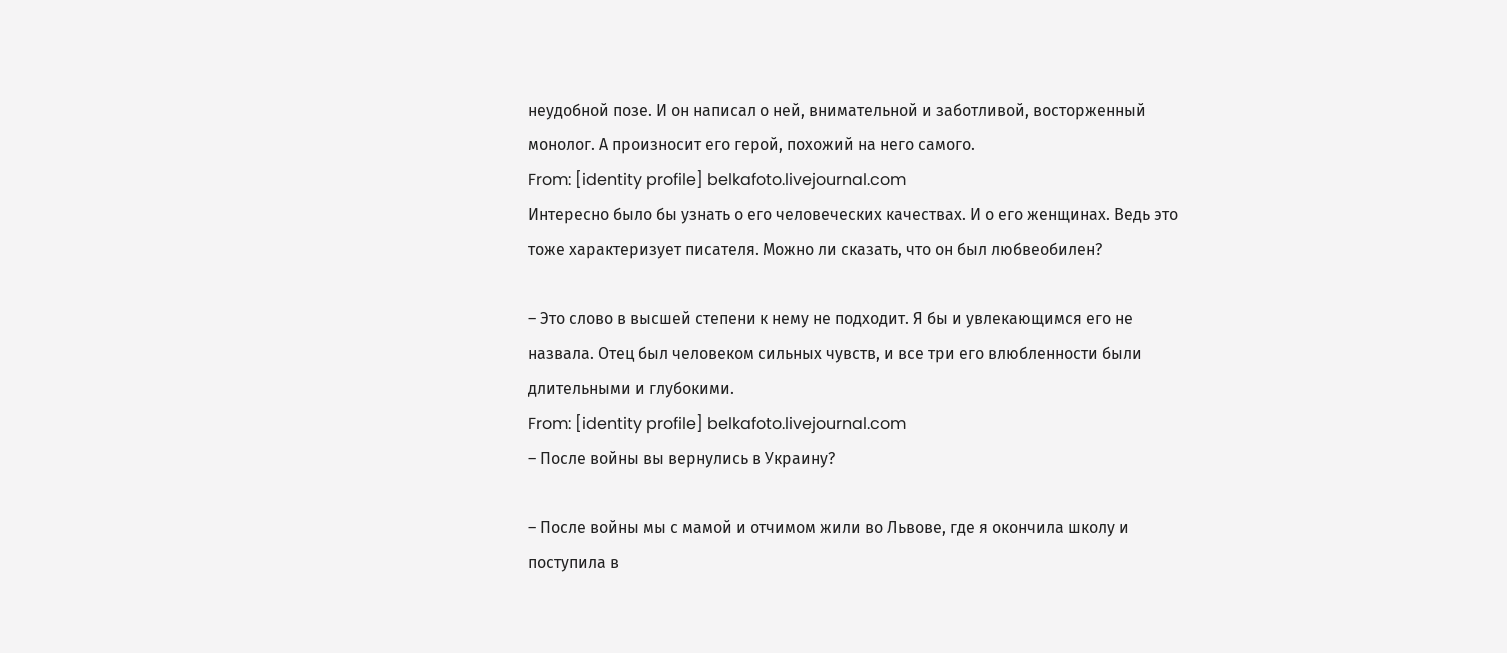неудобной позе. И он написал о ней, внимательной и заботливой, восторженный монолог. А произносит его герой, похожий на него самого.
From: [identity profile] belkafoto.livejournal.com
Интересно было бы узнать о его человеческих качествах. И о его женщинах. Ведь это тоже характеризует писателя. Можно ли сказать, что он был любвеобилен?

– Это слово в высшей степени к нему не подходит. Я бы и увлекающимся его не назвала. Отец был человеком сильных чувств, и все три его влюбленности были длительными и глубокими.
From: [identity profile] belkafoto.livejournal.com
– После войны вы вернулись в Украину?

– После войны мы с мамой и отчимом жили во Львове, где я окончила школу и поступила в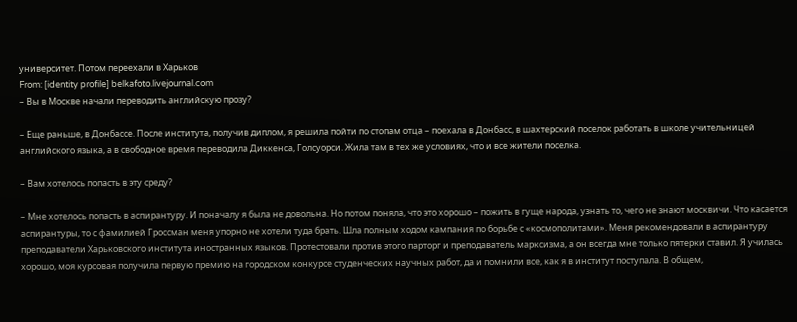университет. Потом переехали в Харьков
From: [identity profile] belkafoto.livejournal.com
– Вы в Москве начали переводить английскую прозу?

– Еще раньше, в Донбассе. После института, получив диплом, я решила пойти по стопам отца – поехала в Донбасс, в шахтерский поселок работать в школе учительницей английского языка, а в свободное время переводила Диккенса, Голсуорси. Жила там в тех же условиях, что и все жители поселка.

– Вам хотелось попасть в эту среду?

– Мне хотелось попасть в аспирантуру. И поначалу я была не довольна. Но потом поняла, что это хорошо – пожить в гуще народа, узнать то, чего не знают москвичи. Что касается аспирантуры, то с фамилией Гроссман меня упорно не хотели туда брать. Шла полным ходом кампания по борьбе с «космополитами». Меня рекомендовали в аспирантуру преподаватели Харьковского института иностранных языков. Протестовали против этого парторг и преподаватель марксизма, а он всегда мне только пятерки ставил. Я училась хорошо, моя курсовая получила первую премию на городском конкурсе студенческих научных работ, да и помнили все, как я в институт поступала. В общем,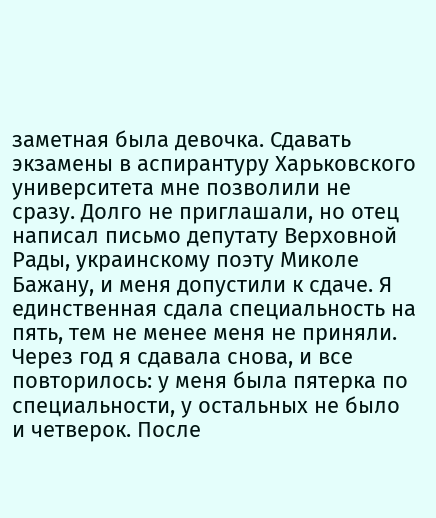заметная была девочка. Сдавать экзамены в аспирантуру Харьковского университета мне позволили не сразу. Долго не приглашали, но отец написал письмо депутату Верховной Рады, украинскому поэту Миколе Бажану, и меня допустили к сдаче. Я единственная сдала специальность на пять, тем не менее меня не приняли. Через год я сдавала снова, и все повторилось: у меня была пятерка по специальности, у остальных не было и четверок. После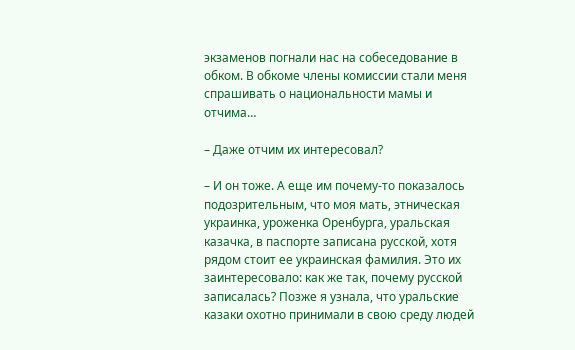экзаменов погнали нас на собеседование в обком. В обкоме члены комиссии стали меня спрашивать о национальности мамы и отчима…

– Даже отчим их интересовал?

– И он тоже. А еще им почему-то показалось подозрительным, что моя мать, этническая украинка, уроженка Оренбурга, уральская казачка, в паспорте записана русской, хотя рядом стоит ее украинская фамилия. Это их заинтересовало: как же так, почему русской записалась? Позже я узнала, что уральские казаки охотно принимали в свою среду людей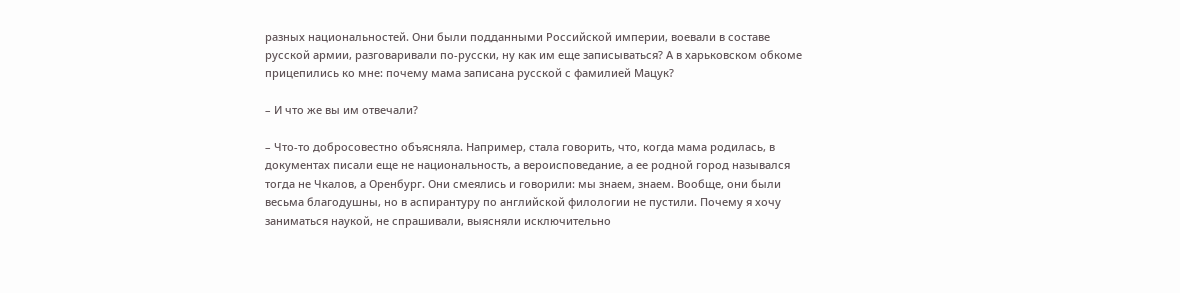разных национальностей. Они были подданными Российской империи, воевали в составе русской армии, разговаривали по-русски, ну как им еще записываться? А в харьковском обкоме прицепились ко мне: почему мама записана русской с фамилией Мацук?

– И что же вы им отвечали?

– Что-то добросовестно объясняла. Например, стала говорить, что, когда мама родилась, в документах писали еще не национальность, а вероисповедание, а ее родной город назывался тогда не Чкалов, а Оренбург. Они смеялись и говорили: мы знаем, знаем. Вообще, они были весьма благодушны, но в аспирантуру по английской филологии не пустили. Почему я хочу заниматься наукой, не спрашивали, выясняли исключительно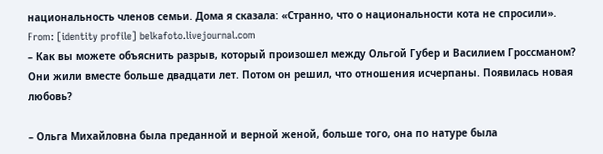национальность членов семьи. Дома я сказала: «Странно, что о национальности кота не спросили».
From: [identity profile] belkafoto.livejournal.com
– Как вы можете объяснить разрыв, который произошел между Ольгой Губер и Василием Гроссманом? Они жили вместе больше двадцати лет. Потом он решил, что отношения исчерпаны. Появилась новая любовь?

– Ольга Михайловна была преданной и верной женой, больше того, она по натуре была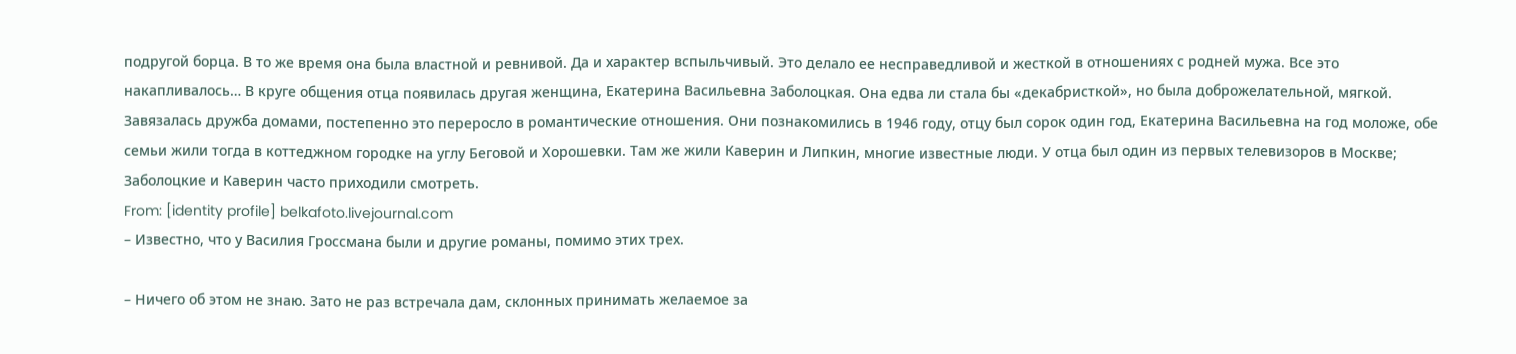подругой борца. В то же время она была властной и ревнивой. Да и характер вспыльчивый. Это делало ее несправедливой и жесткой в отношениях с родней мужа. Все это накапливалось… В круге общения отца появилась другая женщина, Екатерина Васильевна Заболоцкая. Она едва ли стала бы «декабристкой», но была доброжелательной, мягкой. Завязалась дружба домами, постепенно это переросло в романтические отношения. Они познакомились в 1946 году, отцу был сорок один год, Екатерина Васильевна на год моложе, обе семьи жили тогда в коттеджном городке на углу Беговой и Хорошевки. Там же жили Каверин и Липкин, многие известные люди. У отца был один из первых телевизоров в Москве; Заболоцкие и Каверин часто приходили смотреть.
From: [identity profile] belkafoto.livejournal.com
– Известно, что у Василия Гроссмана были и другие романы, помимо этих трех.

– Ничего об этом не знаю. Зато не раз встречала дам, склонных принимать желаемое за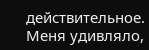действительное. Меня удивляло,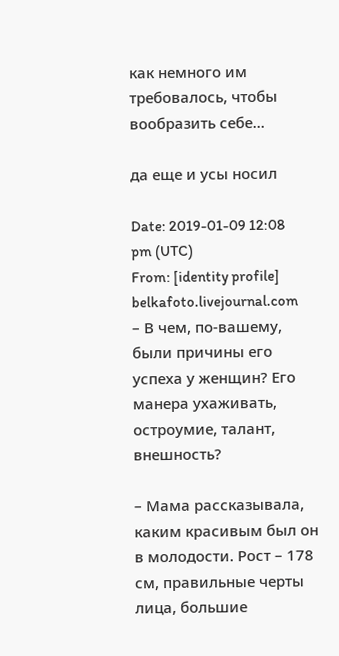как немного им требовалось, чтобы вообразить себе…

да еще и усы носил

Date: 2019-01-09 12:08 pm (UTC)
From: [identity profile] belkafoto.livejournal.com
– В чем, по-вашему, были причины его успеха у женщин? Его манера ухаживать, остроумие, талант, внешность?

– Мама рассказывала, каким красивым был он в молодости. Рост – 178 см, правильные черты лица, большие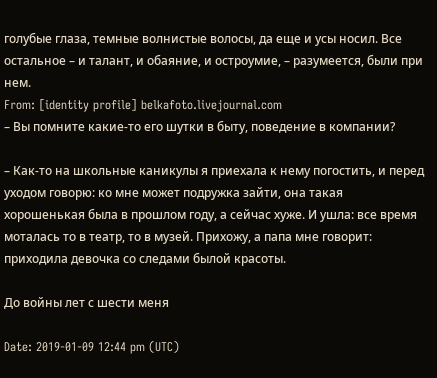голубые глаза, темные волнистые волосы, да еще и усы носил. Все остальное – и талант, и обаяние, и остроумие, – разумеется, были при нем.
From: [identity profile] belkafoto.livejournal.com
– Вы помните какие-то его шутки в быту, поведение в компании?

– Как-то на школьные каникулы я приехала к нему погостить, и перед уходом говорю: ко мне может подружка зайти, она такая хорошенькая была в прошлом году, а сейчас хуже. И ушла: все время моталась то в театр, то в музей. Прихожу, а папа мне говорит: приходила девочка со следами былой красоты.

До войны лет с шести меня

Date: 2019-01-09 12:44 pm (UTC)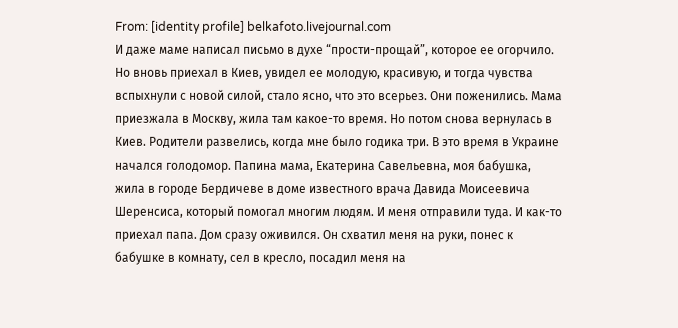From: [identity profile] belkafoto.livejournal.com
И даже маме написал письмо в духе “прости-прощай”, которое ее огорчило. Но вновь приехал в Киев, увидел ее молодую, красивую, и тогда чувства вспыхнули с новой силой, стало ясно, что это всерьез. Они поженились. Мама приезжала в Москву, жила там какое-то время. Но потом снова вернулась в Киев. Родители развелись, когда мне было годика три. В это время в Украине начался голодомор. Папина мама, Екатерина Савельевна, моя бабушка, жила в городе Бердичеве в доме известного врача Давида Моисеевича Шеренсиса, который помогал многим людям. И меня отправили туда. И как-то приехал папа. Дом сразу оживился. Он схватил меня на руки, понес к бабушке в комнату, сел в кресло, посадил меня на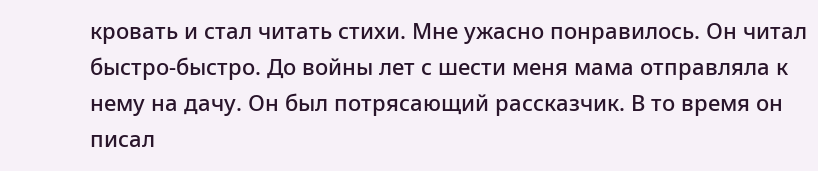кровать и стал читать стихи. Мне ужасно понравилось. Он читал быстро-быстро. До войны лет с шести меня мама отправляла к нему на дачу. Он был потрясающий рассказчик. В то время он писал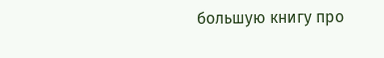большую книгу про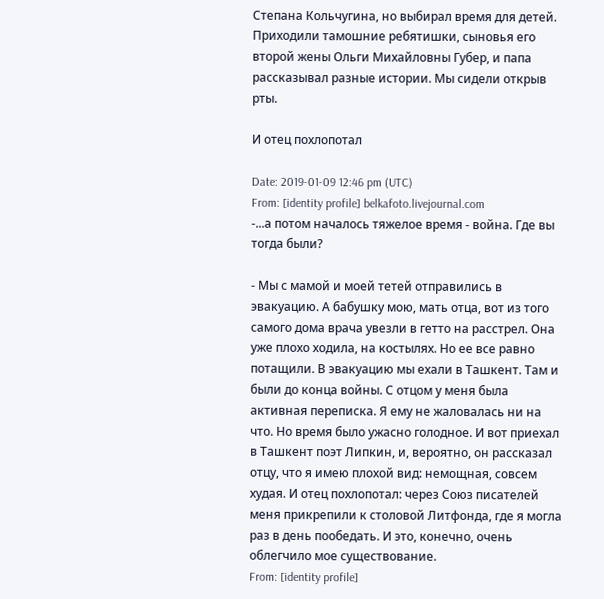Степана Кольчугина, но выбирал время для детей. Приходили тамошние ребятишки, сыновья его второй жены Ольги Михайловны Губер, и папа рассказывал разные истории. Мы сидели открыв рты.

И отец похлопотал

Date: 2019-01-09 12:46 pm (UTC)
From: [identity profile] belkafoto.livejournal.com
-...а потом началось тяжелое время - война. Где вы тогда были?

- Мы с мамой и моей тетей отправились в эвакуацию. А бабушку мою, мать отца, вот из того самого дома врача увезли в гетто на расстрел. Она уже плохо ходила, на костылях. Но ее все равно потащили. В эвакуацию мы ехали в Ташкент. Там и были до конца войны. С отцом у меня была активная переписка. Я ему не жаловалась ни на что. Но время было ужасно голодное. И вот приехал в Ташкент поэт Липкин, и, вероятно, он рассказал отцу, что я имею плохой вид: немощная, совсем худая. И отец похлопотал: через Союз писателей меня прикрепили к столовой Литфонда, где я могла раз в день пообедать. И это, конечно, очень облегчило мое существование.
From: [identity profile]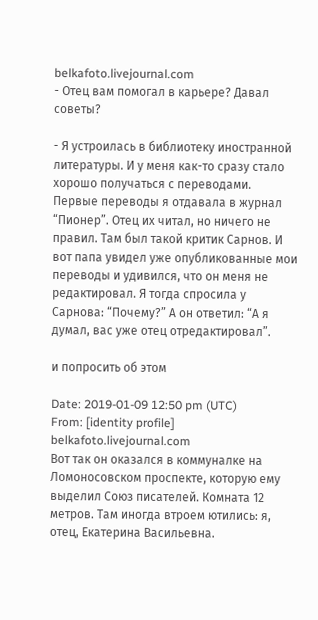belkafoto.livejournal.com
- Отец вам помогал в карьере? Давал советы?

- Я устроилась в библиотеку иностранной литературы. И у меня как-то сразу стало хорошо получаться с переводами. Первые переводы я отдавала в журнал “Пионер”. Отец их читал, но ничего не правил. Там был такой критик Сарнов. И вот папа увидел уже опубликованные мои переводы и удивился, что он меня не редактировал. Я тогда спросила у Сарнова: “Почему?” А он ответил: “А я думал, вас уже отец отредактировал”.

и попросить об этом

Date: 2019-01-09 12:50 pm (UTC)
From: [identity profile] belkafoto.livejournal.com
Вот так он оказался в коммуналке на Ломоносовском проспекте, которую ему выделил Союз писателей. Комната 12 метров. Там иногда втроем ютились: я, отец, Екатерина Васильевна.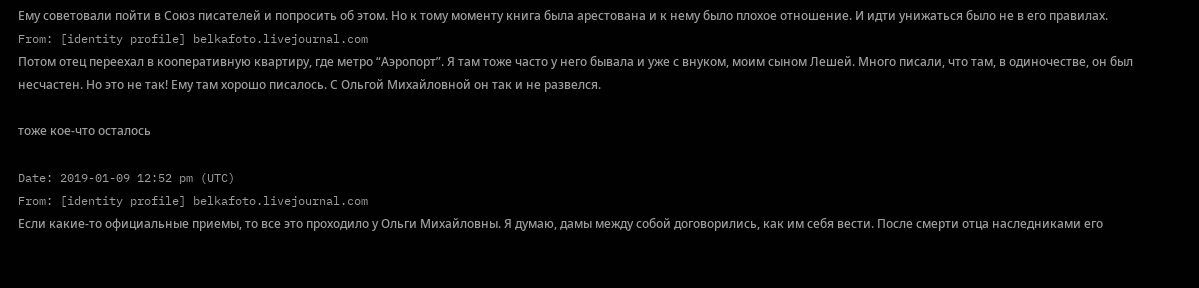Ему советовали пойти в Союз писателей и попросить об этом. Но к тому моменту книга была арестована и к нему было плохое отношение. И идти унижаться было не в его правилах.
From: [identity profile] belkafoto.livejournal.com
Потом отец переехал в кооперативную квартиру, где метро “Аэропорт”. Я там тоже часто у него бывала и уже с внуком, моим сыном Лешей. Много писали, что там, в одиночестве, он был несчастен. Но это не так! Ему там хорошо писалось. С Ольгой Михайловной он так и не развелся.

тоже кое-что осталось

Date: 2019-01-09 12:52 pm (UTC)
From: [identity profile] belkafoto.livejournal.com
Если какие-то официальные приемы, то все это проходило у Ольги Михайловны. Я думаю, дамы между собой договорились, как им себя вести. После смерти отца наследниками его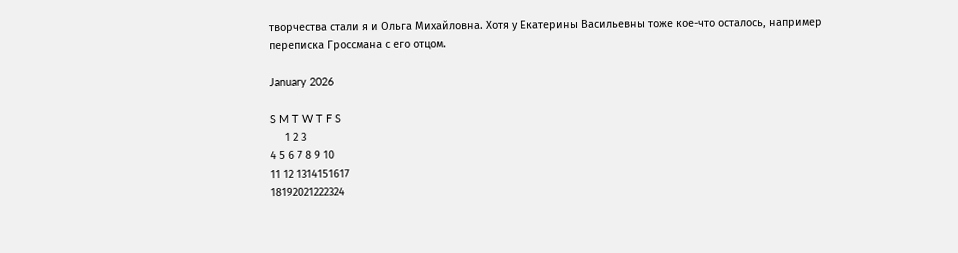творчества стали я и Ольга Михайловна. Хотя у Екатерины Васильевны тоже кое-что осталось, например переписка Гроссмана с его отцом.

January 2026

S M T W T F S
     1 2 3
4 5 6 7 8 9 10
11 12 1314151617
18192021222324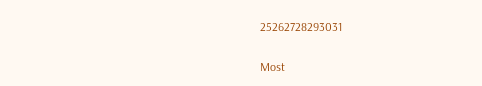25262728293031

Most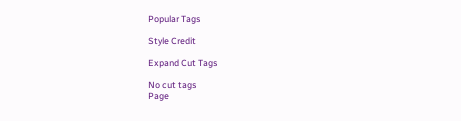Popular Tags

Style Credit

Expand Cut Tags

No cut tags
Page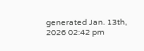generated Jan. 13th, 2026 02:42 pm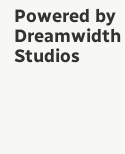Powered by Dreamwidth Studios